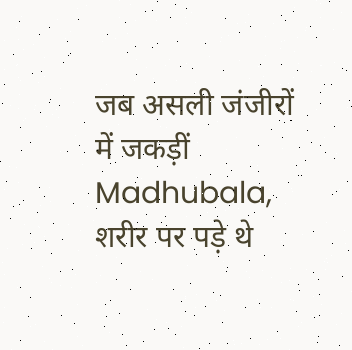जब असली जंजीरों में जकड़ीं Madhubala, शरीर पर पड़े थे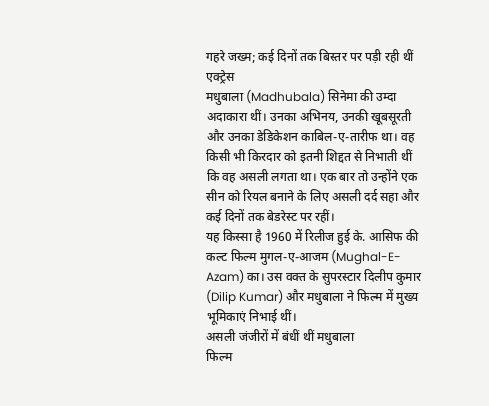गहरे जख्म; कई दिनों तक बिस्तर पर पड़ी रही थीं एक्ट्रेस
मधुबाला (Madhubala) सिनेमा की उम्दा अदाकारा थीं। उनका अभिनय, उनकी खूबसूरती और उनका डेडिकेशन काबिल-ए-तारीफ था। वह किसी भी किरदार को इतनी शिद्दत से निभाती थीं कि वह असली लगता था। एक बार तो उन्होंने एक सीन को रियल बनाने के लिए असली दर्द सहा और कई दिनों तक बेडरेस्ट पर रहीं।
यह किस्सा है 1960 में रिलीज हुई के. आसिफ की कल्ट फिल्म मुगल-ए-आजम (Mughal-E-Azam) का। उस वक्त के सुपरस्टार दिलीप कुमार (Dilip Kumar) और मधुबाला ने फिल्म में मुख्य भूमिकाएं निभाई थीं।
असली जंजीरों में बंधीं थीं मधुबाला
फिल्म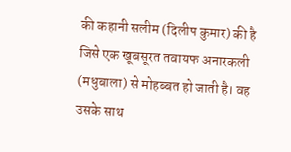की कहानी सलीम (दिलीप कुमार) की है जिसे एक खूबसूरत तवायफ अनारकली (मधुबाला) से मोहब्बत हो जाती है। वह उसके साथ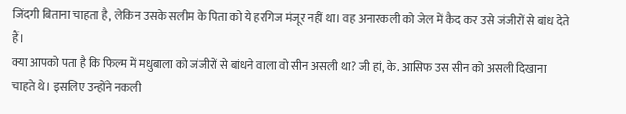जिंदगी बिताना चाहता है, लेकिन उसके सलीम के पिता को ये हरगिज मंजूर नहीं था। वह अनारकली को जेल में कैद कर उसे जंजीरों से बांध देते हैं।
क्या आपको पता है कि फिल्म में मधुबाला को जंजीरों से बांधने वाला वो सीन असली था? जी हां, के. आसिफ उस सीन को असली दिखाना चाहते थे। इसलिए उन्होंने नकली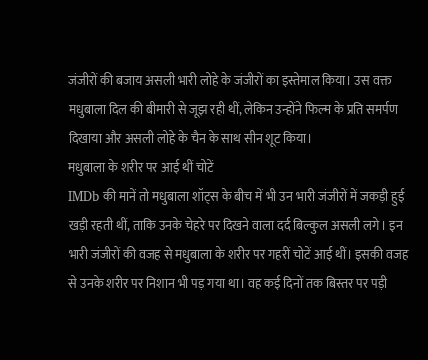जंजीरों की बजाय असली भारी लोहे के जंजीरों का इस्तेमाल किया। उस वक्त मधुबाला दिल की बीमारी से जूझ रही थीं, लेकिन उन्होंने फिल्म के प्रति समर्पण दिखाया और असली लोहे के चैन के साथ सीन शूट किया।
मधुबाला के शरीर पर आई थीं चोटें
IMDb की मानें तो मधुबाला शॉट्स के बीच में भी उन भारी जंजीरों में जकड़ी हुई खड़ी रहती थीं, ताकि उनके चेहरे पर दिखने वाला दर्द बिल्कुल असली लगे। इन भारी जंजीरों की वजह से मधुबाला के शरीर पर गहरीं चोटें आई थीं। इसकी वजह से उनके शरीर पर निशान भी पड़ गया था। वह कई दिनों तक बिस्तर पर पड़ी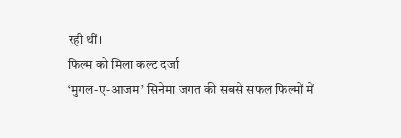रही थीं।
फिल्म को मिला कल्ट दर्जा
‘मुगल-ए-आजम’ सिनेमा जगत की सबसे सफल फिल्मों में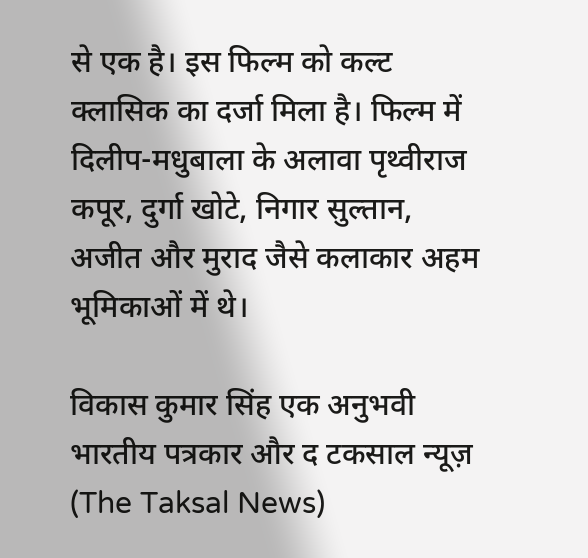से एक है। इस फिल्म को कल्ट क्लासिक का दर्जा मिला है। फिल्म में दिलीप-मधुबाला के अलावा पृथ्वीराज कपूर, दुर्गा खोटे, निगार सुल्तान, अजीत और मुराद जैसे कलाकार अहम भूमिकाओं में थे।

विकास कुमार सिंह एक अनुभवी भारतीय पत्रकार और द टकसाल न्यूज़ (The Taksal News)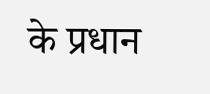के प्रधान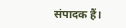संपादक हैं।